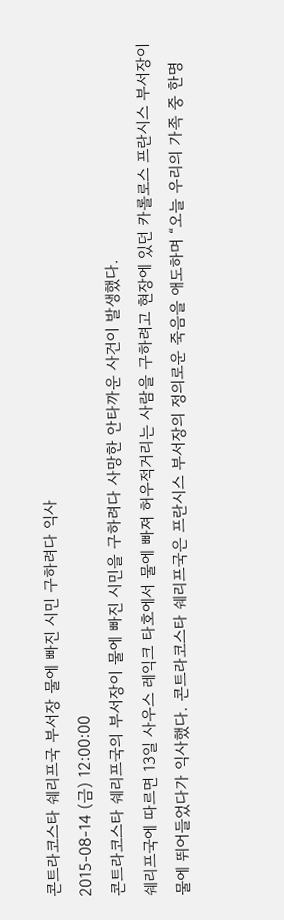콘트라코스타 쉐리프국 부서장 물에 빠진 시민 구하려다 익사
2015-08-14 (금) 12:00:00
콘트라코스타 쉐리프국의 부서장이 물에 빠진 시민을 구하려다 사망한 안타까운 사건이 발생했다.
쉐리프국에 따르면 13일 사우스 레익크 타호에서 물에 빠져 허우적거리는 사람을 구하려고 현장에 있던 카롤로스 프란시스 부서장이 물에 뛰어들었다가 익사했다. 콘트라코스타 쉐리프국은 프란시스 부서장의 정의로운 죽음을 애도하며 “오늘 우리의 가족 중 한명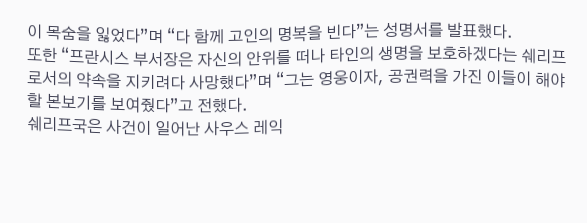이 목숨을 잃었다”며 “다 함께 고인의 명복을 빈다”는 성명서를 발표했다.
또한 “프란시스 부서장은 자신의 안위를 떠나 타인의 생명을 보호하겠다는 쉐리프로서의 약속을 지키려다 사망했다”며 “그는 영웅이자, 공권력을 가진 이들이 해야 할 본보기를 보여줬다”고 전했다.
쉐리프국은 사건이 일어난 사우스 레익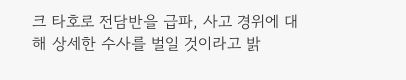크 타호로 전담반을 급파, 사고 경위에 대해 상세한 수사를 벌일 것이라고 밝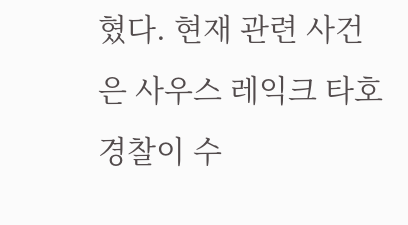혔다. 현재 관련 사건은 사우스 레익크 타호 경찰이 수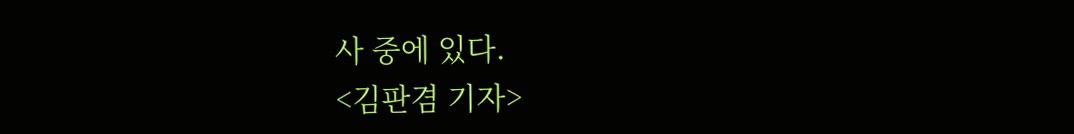사 중에 있다.
<김판겸 기자>